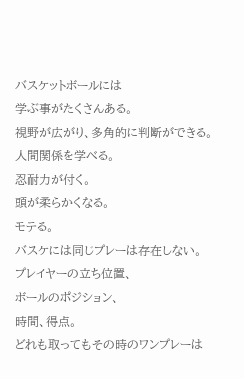バスケットボールには
学ぶ事がたくさんある。
視野が広がり、多角的に判断ができる。
人間関係を学べる。
忍耐力が付く。
頭が柔らかくなる。
モテる。
バスケには同じプレーは存在しない。
プレイヤーの立ち位置、
ボールのポジション、
時間、得点。
どれも取ってもその時のワンプレーは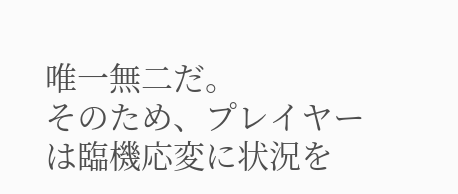唯一無二だ。
そのため、プレイヤーは臨機応変に状況を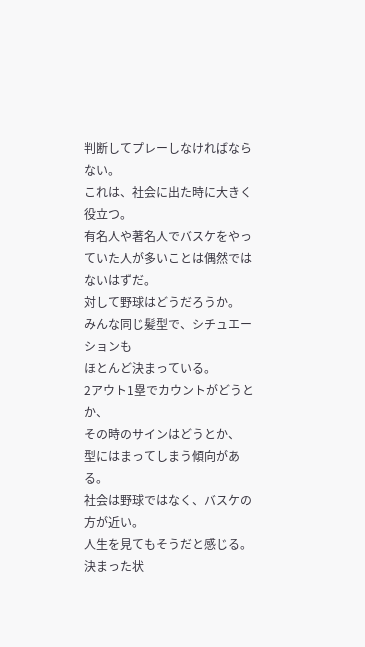判断してプレーしなければならない。
これは、社会に出た時に大きく役立つ。
有名人や著名人でバスケをやっていた人が多いことは偶然ではないはずだ。
対して野球はどうだろうか。
みんな同じ髪型で、シチュエーションも
ほとんど決まっている。
2アウト1塁でカウントがどうとか、
その時のサインはどうとか、
型にはまってしまう傾向がある。
社会は野球ではなく、バスケの方が近い。
人生を見てもそうだと感じる。
決まった状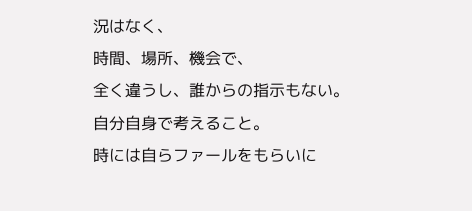況はなく、
時間、場所、機会で、
全く違うし、誰からの指示もない。
自分自身で考えること。
時には自らファールをもらいに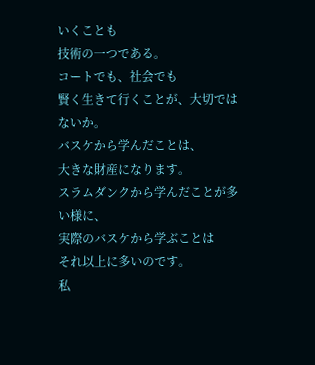いくことも
技術の一つである。
コートでも、社会でも
賢く生きて行くことが、大切ではないか。
バスケから学んだことは、
大きな財産になります。
スラムダンクから学んだことが多い様に、
実際のバスケから学ぶことは
それ以上に多いのです。
私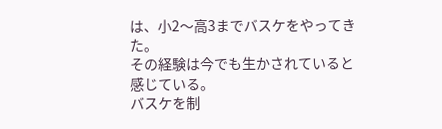は、小2〜高3までバスケをやってきた。
その経験は今でも生かされていると
感じている。
バスケを制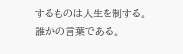するものは人生を制する。
誰かの言葉である。